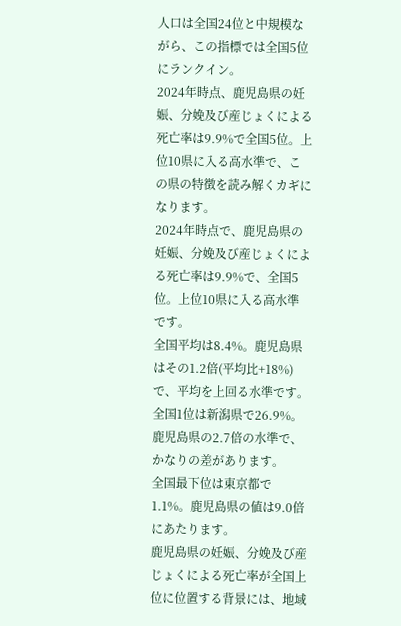人口は全国24位と中規模ながら、この指標では全国5位にランクイン。
2024年時点、鹿児島県の妊娠、分娩及び産じょくによる死亡率は9.9%で全国5位。上位10県に入る高水準で、この県の特徴を読み解くカギになります。
2024年時点で、鹿児島県の妊娠、分娩及び産じょくによる死亡率は9.9%で、全国5位。上位10県に入る高水準です。
全国平均は8.4%。鹿児島県はその1.2倍(平均比+18%)で、平均を上回る水準です。
全国1位は新潟県で26.9%。鹿児島県の2.7倍の水準で、かなりの差があります。
全国最下位は東京都で1.1%。鹿児島県の値は9.0倍にあたります。
鹿児島県の妊娠、分娩及び産じょくによる死亡率が全国上位に位置する背景には、地域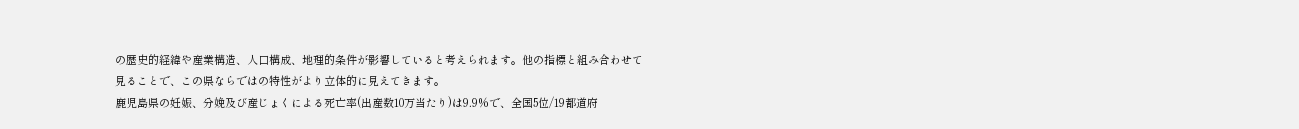の歴史的経緯や産業構造、人口構成、地理的条件が影響していると考えられます。他の指標と組み合わせて見ることで、この県ならではの特性がより立体的に見えてきます。
鹿児島県の妊娠、分娩及び産じょくによる死亡率(出産数10万当たり)は9.9%で、全国5位/19都道府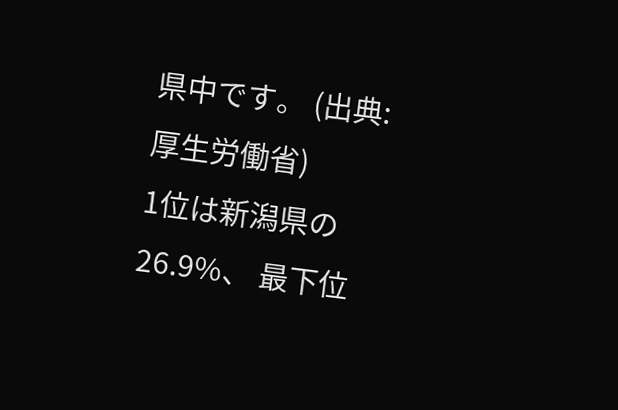県中です。 (出典: 厚生労働省)
1位は新潟県の26.9%、 最下位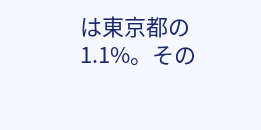は東京都の1.1%。その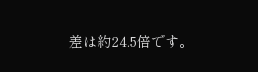差は約24.5倍です。